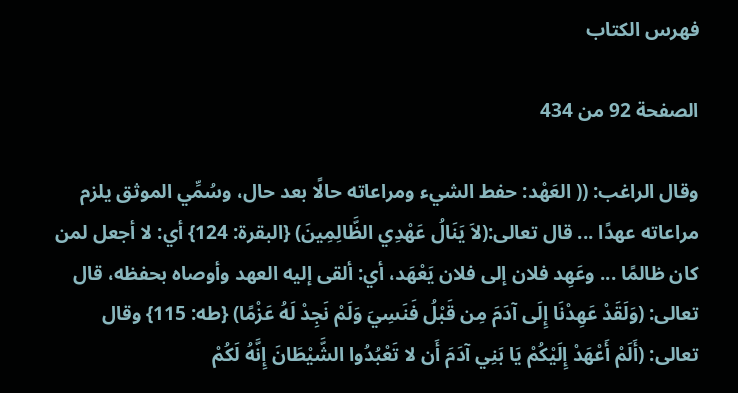فهرس الكتاب

الصفحة 92 من 434

وقال الراغب: (( العَهْد: حفط الشيء ومراعاته حالًا بعد حال، وسُمِّي الموثق يلزم مراعاته عهدًا ... قال تعالى:(لاَ يَنَالُ عَهْدِي الظَّالِمِينَ) {البقرة: 124} أي: لا أجعل لمن كان ظالمًا ... وعَهِد فلان إلى فلان يَعْهَد، أي: ألقى إليه العهد وأوصاه بحفظه، قال تعالى: (وَلَقَدْ عَهِدْنَا إِلَى آدَمَ مِن قَبْلُ فَنَسِيَ وَلَمْ نَجِدْ لَهُ عَزْمًا) {طه: 115} وقال تعالى: (أَلَمْ أَعْهَدْ إِلَيْكُمْ يَا بَنِي آدَمَ أَن لا تَعْبُدُوا الشَّيْطَانَ إِنَّهُ لَكُمْ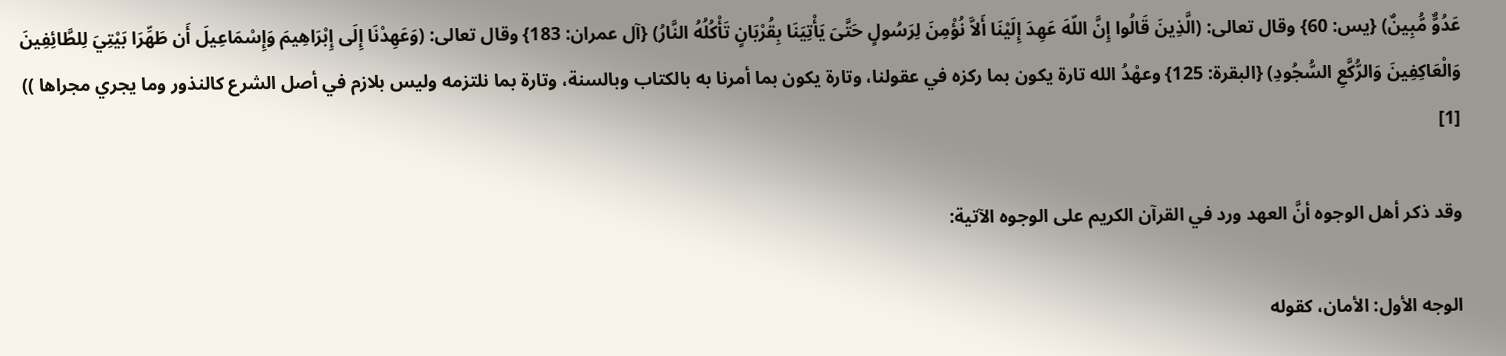عَدُوٌّ مُّبِينٌ) {يس: 60} وقال تعالى: (الَّذِينَ قَالُوا إِنَّ اللّهَ عَهِدَ إِلَيْنَا أَلاَّ نُؤْمِنَ لِرَسُولٍ حَتَّىَ يَأْتِيَنَا بِقُرْبَانٍ تَأْكُلُهُ النَّارُ) {آل عمران: 183} وقال تعالى: (وَعَهِدْنَا إِلَى إِبْرَاهِيمَ وَإِسْمَاعِيلَ أَن طَهِّرَا بَيْتِيَ لِلطَّائِفِينَ وَالْعَاكِفِينَ وَالرُّكَّعِ السُّجُودِ) {البقرة: 125} وعهْدُ الله تارة يكون بما ركزه في عقولنا، وتارة يكون بما أمرنا به بالكتاب وبالسنة، وتارة بما نلتزمه وليس بلازم في أصل الشرع كالنذور وما يجري مجراها )) [1]

وقد ذكر أهل الوجوه أنَّ العهد ورد في القرآن الكريم على الوجوه الآتية:

الوجه الأول: الأمان، كقوله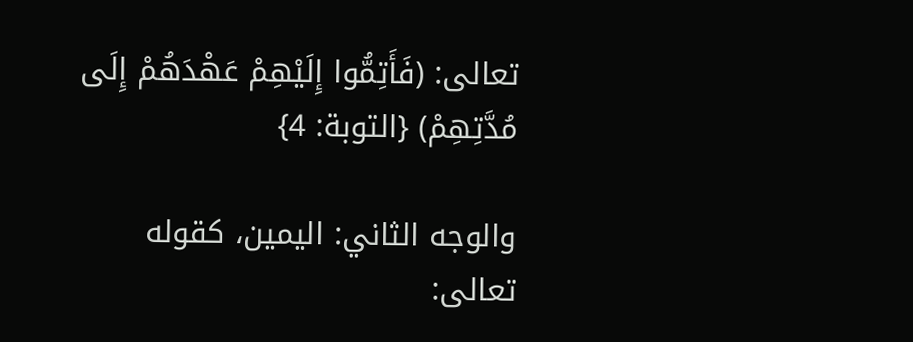تعالى: (فَأَتِمُّوا إِلَيْهِمْ عَهْدَهُمْ إِلَى مُدَّتِهِمْ) {التوبة: 4}

والوجه الثاني: اليمين، كقوله تعالى: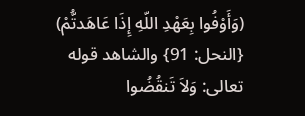(وَأَوْفُوا بِعَهْدِ اللّهِ إِذَا عَاهَدتُّمْ) {النحل: 91} والشاهد قوله تعالى: وَلاَ تَنقُضُوا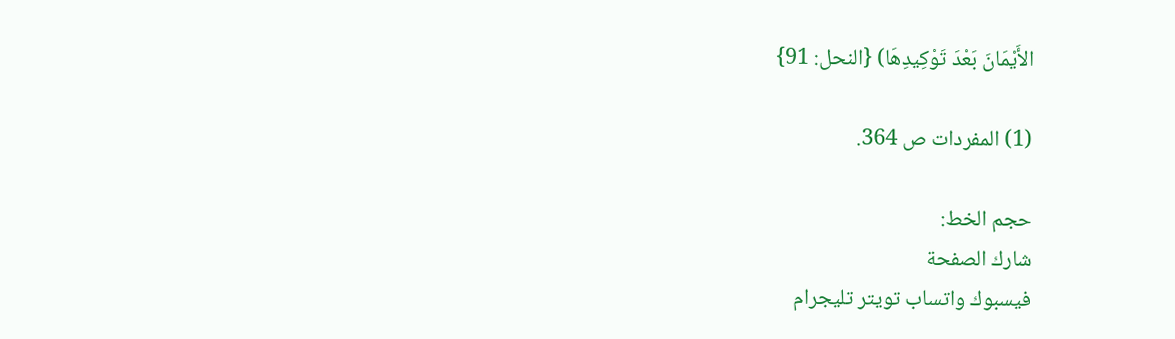الأَيْمَانَ بَعْدَ تَوْكِيدِهَا) {النحل: 91}

(1) المفردات ص 364.

حجم الخط:
شارك الصفحة
فيسبوك واتساب تويتر تليجرام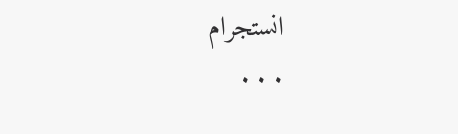انستجرام
. . .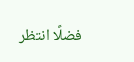فضلًا انتظر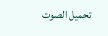تحميل الصوت